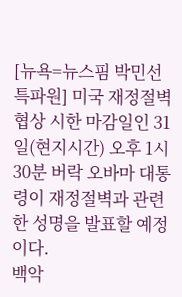[뉴욕=뉴스핌 박민선 특파원] 미국 재정절벽 협상 시한 마감일인 31일(현지시간) 오후 1시 30분 버락 오바마 대통령이 재정절벽과 관련한 성명을 발표할 예정이다.
백악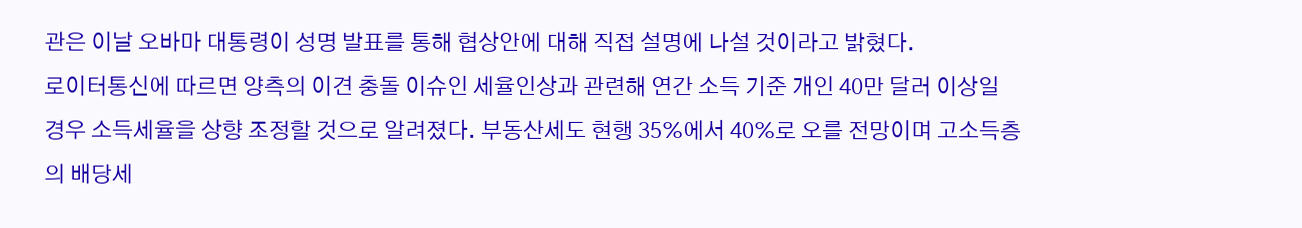관은 이날 오바마 대통령이 성명 발표를 통해 협상안에 대해 직접 설명에 나설 것이라고 밝혔다.
로이터통신에 따르면 양측의 이견 충돌 이슈인 세율인상과 관련해 연간 소득 기준 개인 40만 달러 이상일 경우 소득세율을 상향 조정할 것으로 알려졌다. 부동산세도 현행 35%에서 40%로 오를 전망이며 고소득층의 배당세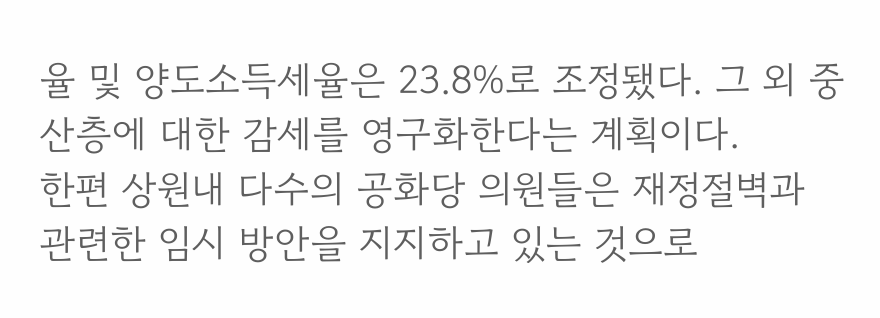율 및 양도소득세율은 23.8%로 조정됐다. 그 외 중산층에 대한 감세를 영구화한다는 계획이다.
한편 상원내 다수의 공화당 의원들은 재정절벽과 관련한 임시 방안을 지지하고 있는 것으로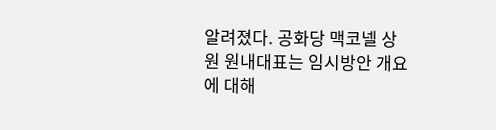알려졌다. 공화당 맥코넬 상원 원내대표는 임시방안 개요에 대해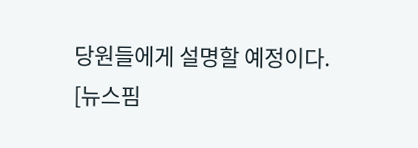당원들에게 설명할 예정이다.
[뉴스핌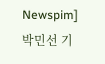Newspim] 박민선 기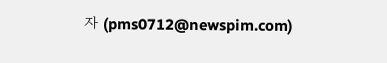자 (pms0712@newspim.com)